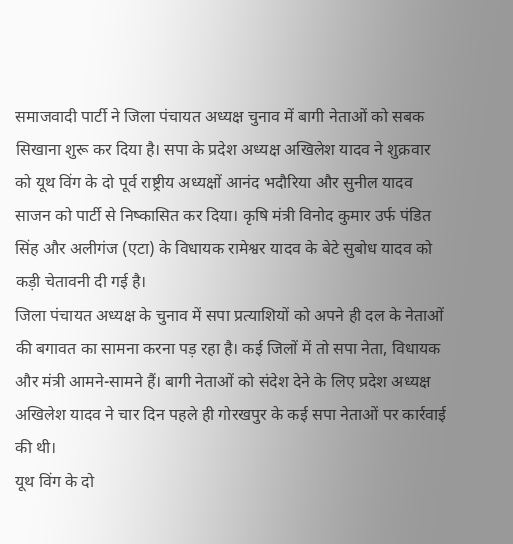समाजवादी पार्टी ने जिला पंचायत अध्यक्ष चुनाव में बागी नेताओं को सबक सिखाना शुरू कर दिया है। सपा के प्रदेश अध्यक्ष अखिलेश यादव ने शुक्रवार को यूथ विंग के दो पूर्व राष्ट्रीय अध्यक्षों आनंद भदौरिया और सुनील यादव साजन को पार्टी से निष्कासित कर दिया। कृषि मंत्री विनोद कुमार उर्फ पंडित सिंह और अलीगंज (एटा) के विधायक रामेश्वर यादव के बेटे सुबोध यादव को कड़ी चेतावनी दी गई है।
जिला पंचायत अध्यक्ष के चुनाव में सपा प्रत्याशियों को अपने ही दल के नेताओं की बगावत का सामना करना पड़ रहा है। कई जिलों में तो सपा नेता, विधायक और मंत्री आमने-सामने हैं। बागी नेताओं को संदेश देने के लिए प्रदेश अध्यक्ष अखिलेश यादव ने चार दिन पहले ही गोरखपुर के कई सपा नेताओं पर कार्रवाई की थी।
यूथ विंग के दो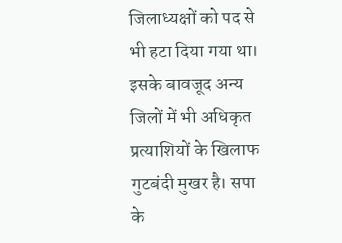जिलाध्यक्षों को पद से भी हटा दिया गया था। इसके बावजूद अन्य जिलों में भी अधिकृत प्रत्याशियों के खिलाफ गुटबंदी मुखर है। सपा के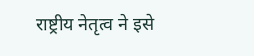राष्ट्रीय नेतृत्व ने इसे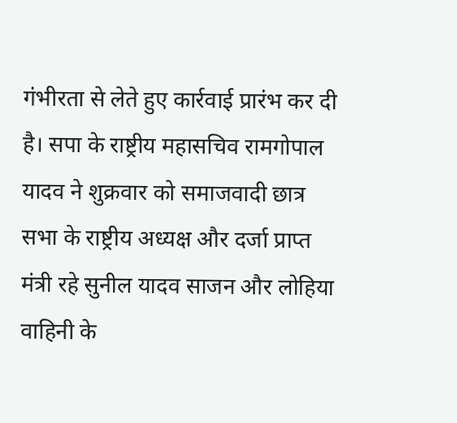गंभीरता से लेते हुए कार्रवाई प्रारंभ कर दी है। सपा के राष्ट्रीय महासचिव रामगोपाल यादव ने शुक्रवार को समाजवादी छात्र सभा के राष्ट्रीय अध्यक्ष और दर्जा प्राप्त मंत्री रहे सुनील यादव साजन और लोहिया वाहिनी के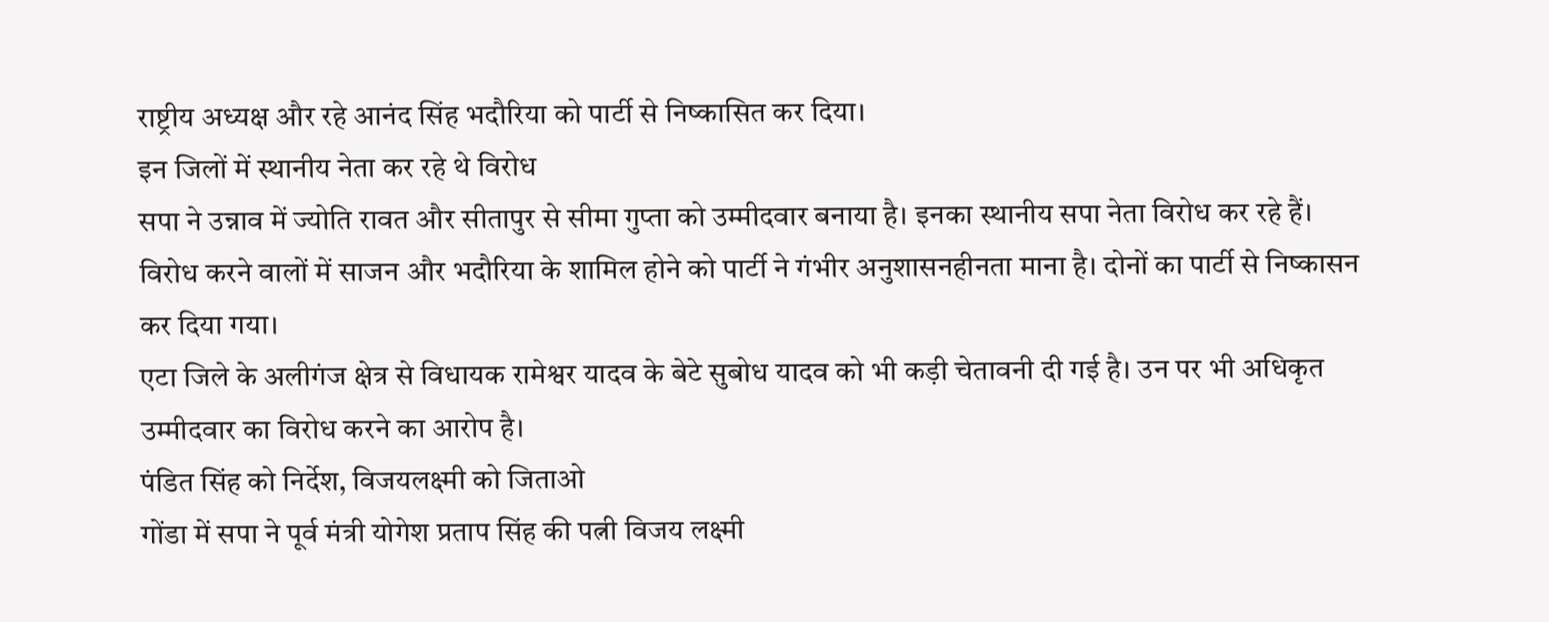राष्ट्रीय अध्यक्ष और रहे आनंद सिंह भदौरिया को पार्टी से निष्कासित कर दिया।
इन जिलों में स्थानीय नेता कर रहे थे विरोध
सपा ने उन्नाव में ज्योति रावत और सीतापुर से सीमा गुप्ता को उम्मीदवार बनाया है। इनका स्थानीय सपा नेता विरोध कर रहे हैं। विरोध करने वालों में साजन और भदौरिया के शामिल होने को पार्टी ने गंभीर अनुशासनहीनता माना है। दोनों का पार्टी से निष्कासन कर दिया गया।
एटा जिले के अलीगंज क्षेत्र से विधायक रामेश्वर यादव के बेटे सुबोध यादव को भी कड़ी चेतावनी दी गई है। उन पर भी अधिकृत उम्मीदवार का विरोध करने का आरोप है।
पंडित सिंह को निर्देश, विजयलक्ष्मी को जिताओ
गोंडा में सपा ने पूर्व मंत्री योगेश प्रताप सिंह की पत्नी विजय लक्ष्मी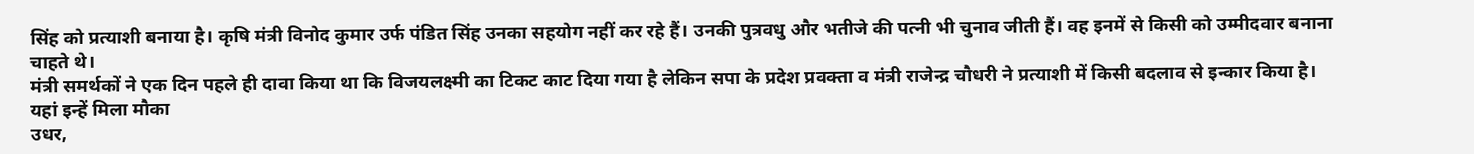सिंह को प्रत्याशी बनाया है। कृषि मंत्री विनोद कुमार उर्फ पंडित सिंह उनका सहयोग नहीं कर रहे हैं। उनकी पुत्रवधु और भतीजे की पत्नी भी चुनाव जीती हैं। वह इनमें से किसी को उम्मीदवार बनाना चाहते थे।
मंत्री समर्थकों ने एक दिन पहले ही दावा किया था कि विजयलक्ष्मी का टिकट काट दिया गया है लेकिन सपा के प्रदेश प्रवक्ता व मंत्री राजेन्द्र चौधरी ने प्रत्याशी में किसी बदलाव से इन्कार किया है।
यहां इन्हें मिला मौका
उधर,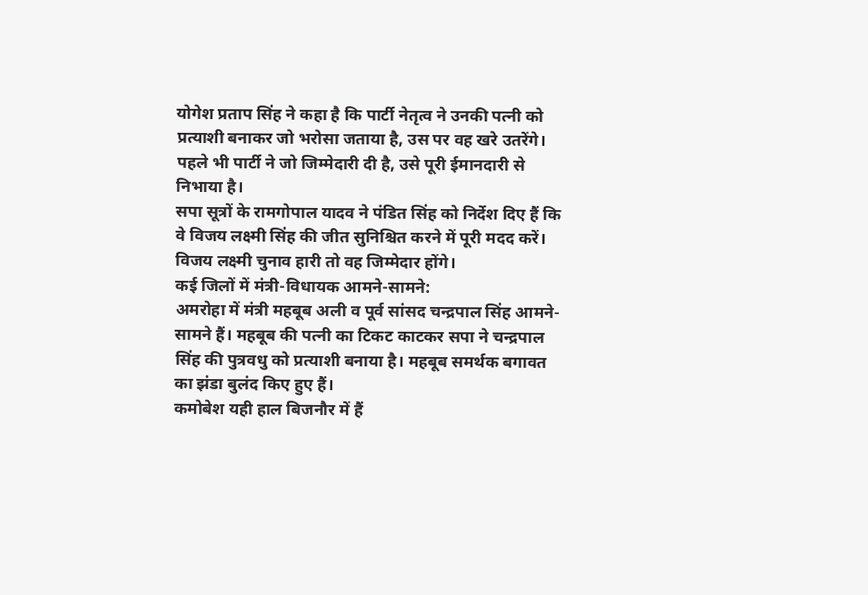योगेश प्रताप सिंह ने कहा है कि पार्टी नेतृत्व ने उनकी पत्नी को प्रत्याशी बनाकर जो भरोसा जताया है, उस पर वह खरे उतरेंगे। पहले भी पार्टी ने जो जिम्मेदारी दी है, उसे पूरी ईमानदारी से निभाया है।
सपा सूत्रों के रामगोपाल यादव ने पंडित सिंह को निर्देश दिए हैं कि वे विजय लक्ष्मी सिंह की जीत सुनिश्चित करने में पूरी मदद करें। विजय लक्ष्मी चुनाव हारी तो वह जिम्मेदार होंगे।
कई जिलों में मंत्री-विधायक आमने-सामने:
अमरोहा में मंत्री महबूब अली व पूर्व सांसद चन्द्रपाल सिंह आमने-सामने हैं। महबूब की पत्नी का टिकट काटकर सपा ने चन्द्रपाल सिंह की पुत्रवधु को प्रत्याशी बनाया है। महबूब समर्थक बगावत का झंडा बुलंद किए हुए हैं।
कमोबेश यही हाल बिजनौर में हैं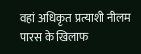वहां अधिकृत प्रत्याशी नीलम पारस के खिलाफ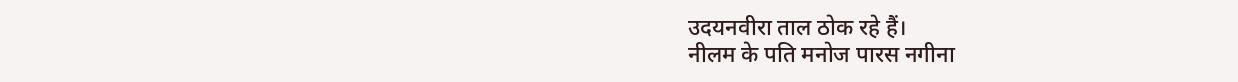उदयनवीरा ताल ठोक रहे हैं।
नीलम के पति मनोज पारस नगीना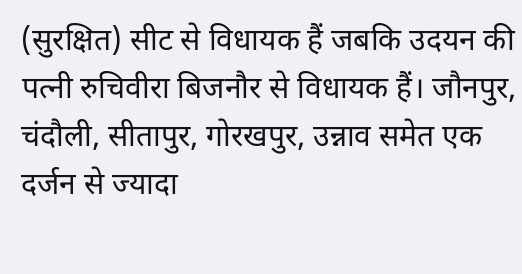(सुरक्षित) सीट से विधायक हैं जबकि उदयन की पत्नी रुचिवीरा बिजनौर से विधायक हैं। जौनपुर, चंदौली, सीतापुर, गोरखपुर, उन्नाव समेत एक दर्जन से ज्यादा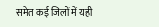समेत कई जिलों में यही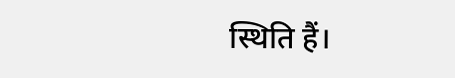स्थिति हैं।